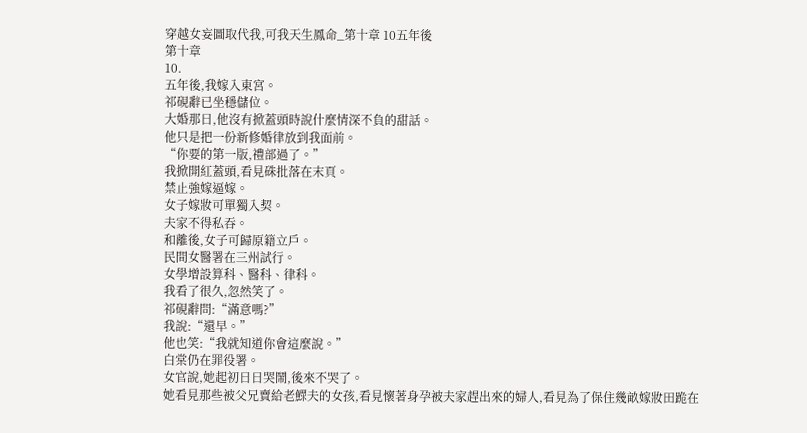穿越女妄圖取代我,可我天生鳳命_第十章 10五年後
第十章
10.
五年後,我嫁入東宮。
祁硯辭已坐穩儲位。
大婚那日,他沒有掀蓋頭時說什麼情深不負的甜話。
他只是把一份新修婚律放到我面前。
“你要的第一版,禮部過了。”
我掀開紅蓋頭,看見硃批落在末頁。
禁止強嫁逼嫁。
女子嫁妝可單獨入契。
夫家不得私吞。
和離後,女子可歸原籍立戶。
民間女醫署在三州試行。
女學增設算科、醫科、律科。
我看了很久,忽然笑了。
祁硯辭問:“滿意嗎?”
我說:“還早。”
他也笑:“我就知道你會這麼說。”
白棠仍在罪役署。
女官說,她起初日日哭鬧,後來不哭了。
她看見那些被父兄賣給老鰥夫的女孩,看見懷著身孕被夫家趕出來的婦人,看見為了保住幾畝嫁妝田跪在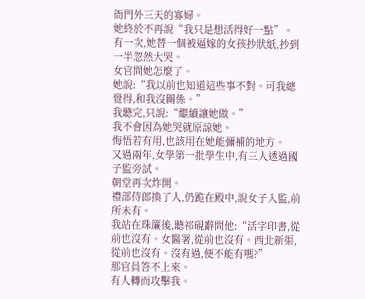衙門外三天的寡婦。
她終於不再說“我只是想活得好一點”。
有一次,她替一個被逼嫁的女孩抄狀紙,抄到一半忽然大哭。
女官問她怎麼了。
她說:“我以前也知道這些事不對。可我總覺得,和我沒關係。”
我聽完,只說:“繼續讓她做。”
我不會因為她哭就原諒她。
悔悟若有用,也該用在她能彌補的地方。
又過兩年,女學第一批學生中,有三人透過國子監旁試。
朝堂再次炸開。
禮部侍郎換了人,仍跪在殿中,說女子入監,前所未有。
我站在珠簾後,聽祁硯辭問他:“活字印書,從前也沒有。女醫署,從前也沒有。西北新渠,從前也沒有。沒有過,便不能有嗎?”
那官員答不上來。
有人轉而攻擊我。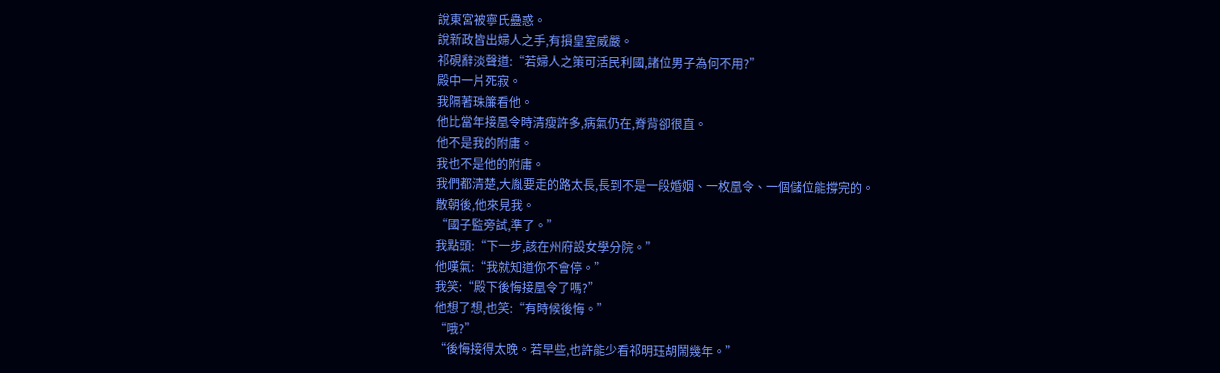說東宮被寧氏蠱惑。
說新政皆出婦人之手,有損皇室威嚴。
祁硯辭淡聲道:“若婦人之策可活民利國,諸位男子為何不用?”
殿中一片死寂。
我隔著珠簾看他。
他比當年接凰令時清瘦許多,病氣仍在,脊背卻很直。
他不是我的附庸。
我也不是他的附庸。
我們都清楚,大胤要走的路太長,長到不是一段婚姻、一枚凰令、一個儲位能撐完的。
散朝後,他來見我。
“國子監旁試,準了。”
我點頭:“下一步,該在州府設女學分院。”
他嘆氣:“我就知道你不會停。”
我笑:“殿下後悔接凰令了嗎?”
他想了想,也笑:“有時候後悔。”
“哦?”
“後悔接得太晚。若早些,也許能少看祁明珏胡鬧幾年。”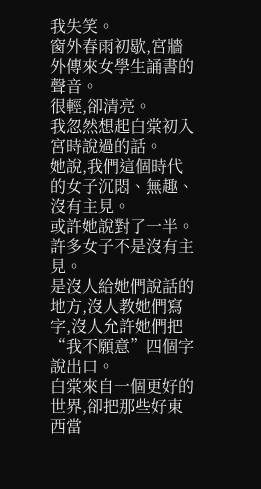我失笑。
窗外春雨初歇,宮牆外傳來女學生誦書的聲音。
很輕,卻清亮。
我忽然想起白棠初入宮時說過的話。
她說,我們這個時代的女子沉悶、無趣、沒有主見。
或許她說對了一半。
許多女子不是沒有主見。
是沒人給她們說話的地方,沒人教她們寫字,沒人允許她們把“我不願意”四個字說出口。
白棠來自一個更好的世界,卻把那些好東西當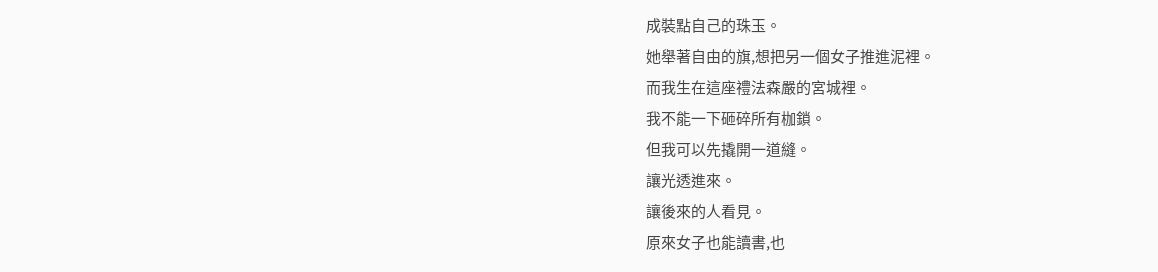成裝點自己的珠玉。
她舉著自由的旗,想把另一個女子推進泥裡。
而我生在這座禮法森嚴的宮城裡。
我不能一下砸碎所有枷鎖。
但我可以先撬開一道縫。
讓光透進來。
讓後來的人看見。
原來女子也能讀書,也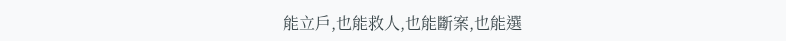能立戶,也能救人,也能斷案,也能選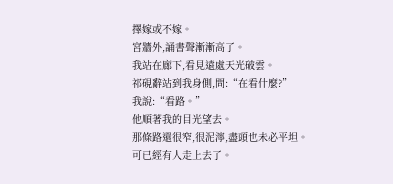擇嫁或不嫁。
宮牆外,誦書聲漸漸高了。
我站在廊下,看見遠處天光破雲。
祁硯辭站到我身側,問:“在看什麼?”
我說:“看路。”
他順著我的目光望去。
那條路還很窄,很泥濘,盡頭也未必平坦。
可已經有人走上去了。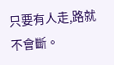只要有人走,路就不會斷。